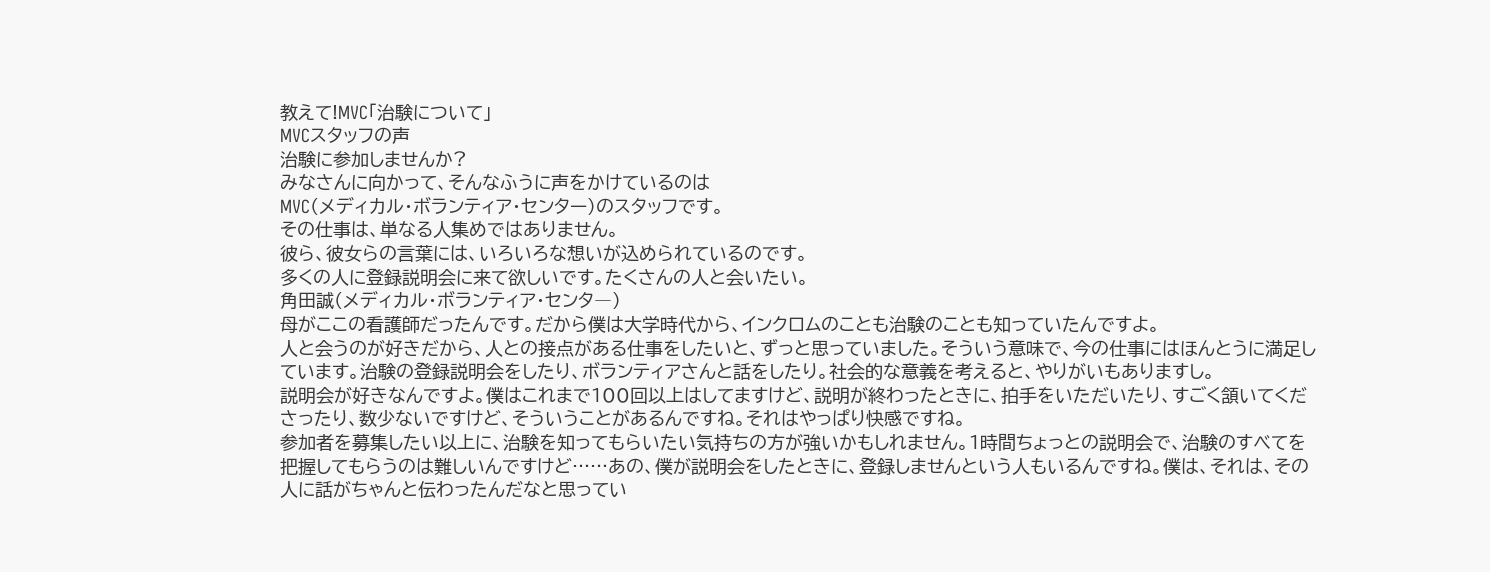教えて!MVC「治験について」
MVCスタッフの声
治験に参加しませんか?
みなさんに向かって、そんなふうに声をかけているのは
MVC(メディカル・ボランティア・センター)のスタッフです。
その仕事は、単なる人集めではありません。
彼ら、彼女らの言葉には、いろいろな想いが込められているのです。
多くの人に登録説明会に来て欲しいです。たくさんの人と会いたい。
角田誠(メディカル・ボランティア・センタ―)
母がここの看護師だったんです。だから僕は大学時代から、インクロムのことも治験のことも知っていたんですよ。
人と会うのが好きだから、人との接点がある仕事をしたいと、ずっと思っていました。そういう意味で、今の仕事にはほんとうに満足しています。治験の登録説明会をしたり、ボランティアさんと話をしたり。社会的な意義を考えると、やりがいもありますし。
説明会が好きなんですよ。僕はこれまで100回以上はしてますけど、説明が終わったときに、拍手をいただいたり、すごく頷いてくださったり、数少ないですけど、そういうことがあるんですね。それはやっぱり快感ですね。
参加者を募集したい以上に、治験を知ってもらいたい気持ちの方が強いかもしれません。1時間ちょっとの説明会で、治験のすべてを把握してもらうのは難しいんですけど……あの、僕が説明会をしたときに、登録しませんという人もいるんですね。僕は、それは、その人に話がちゃんと伝わったんだなと思ってい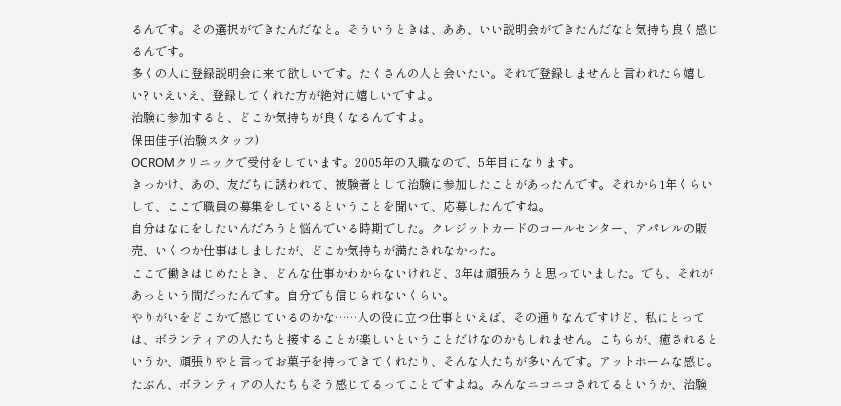るんです。その選択ができたんだなと。そういうときは、ああ、いい説明会ができたんだなと気持ち良く感じるんです。
多くの人に登録説明会に来て欲しいです。たくさんの人と会いたい。それで登録しませんと言われたら嬉しい? いえいえ、登録してくれた方が絶対に嬉しいですよ。
治験に参加すると、どこか気持ちが良くなるんですよ。
保田佳子(治験スタッフ)
OCROMクリニックで受付をしています。2005年の入職なので、5年目になります。
きっかけ、あの、友だちに誘われて、被験者として治験に参加したことがあったんです。それから1年くらいして、ここで職員の募集をしているということを聞いて、応募したんですね。
自分はなにをしたいんだろうと悩んでいる時期でした。クレジットカードのコールセンター、アパレルの販売、いくつか仕事はしましたが、どこか気持ちが満たされなかった。
ここで働きはじめたとき、どんな仕事かわからないけれど、3年は頑張ろうと思っていました。でも、それがあっという間だったんです。自分でも信じられないくらい。
やりがいをどこかで感じているのかな……人の役に立つ仕事といえば、その通りなんですけど、私にとっては、ボランティアの人たちと接することが楽しいということだけなのかもしれません。こちらが、癒されるというか、頑張りやと言ってお菓子を持ってきてくれたり、そんな人たちが多いんです。アットホームな感じ。たぶん、ボランティアの人たちもそう感じてるってことですよね。みんなニコニコされてるというか、治験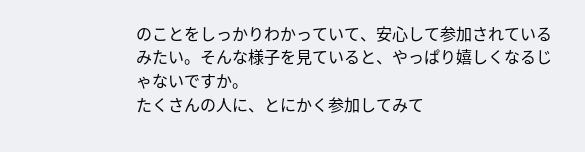のことをしっかりわかっていて、安心して参加されているみたい。そんな様子を見ていると、やっぱり嬉しくなるじゃないですか。
たくさんの人に、とにかく参加してみて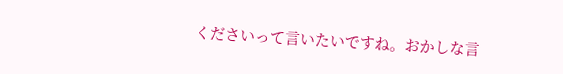くださいって言いたいですね。おかしな言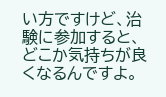い方ですけど、治験に参加すると、どこか気持ちが良くなるんですよ。